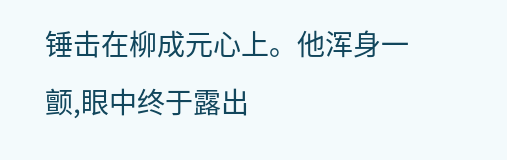锤击在柳成元心上。他浑身一颤,眼中终于露出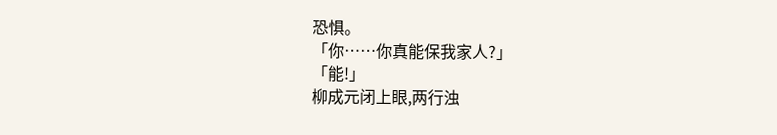恐惧。
「你……你真能保我家人?」
「能!」
柳成元闭上眼,两行浊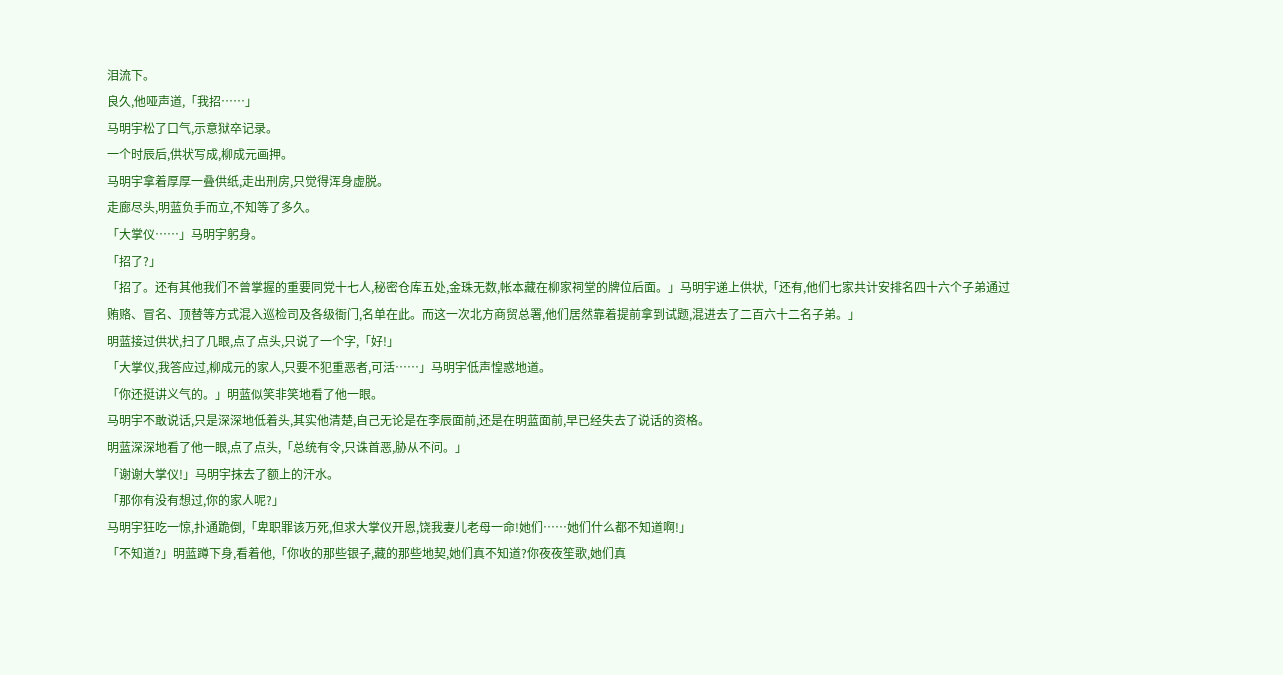泪流下。
良久,他哑声道,「我招……」
马明宇松了口气,示意狱卒记录。
一个时辰后,供状写成,柳成元画押。
马明宇拿着厚厚一叠供纸,走出刑房,只觉得浑身虚脱。
走廊尽头,明蓝负手而立,不知等了多久。
「大掌仪……」马明宇躬身。
「招了?」
「招了。还有其他我们不曾掌握的重要同党十七人,秘密仓库五处,金珠无数,帐本藏在柳家祠堂的牌位后面。」马明宇递上供状,「还有,他们七家共计安排名四十六个子弟通过贿赂、冒名、顶替等方式混入巡检司及各级衙门,名单在此。而这一次北方商贸总署,他们居然靠着提前拿到试题,混进去了二百六十二名子弟。」
明蓝接过供状,扫了几眼,点了点头,只说了一个字,「好!」
「大掌仪,我答应过,柳成元的家人,只要不犯重恶者,可活……」马明宇低声惶惑地道。
「你还挺讲义气的。」明蓝似笑非笑地看了他一眼。
马明宇不敢说话,只是深深地低着头,其实他清楚,自己无论是在李辰面前,还是在明蓝面前,早已经失去了说话的资格。
明蓝深深地看了他一眼,点了点头,「总统有令,只诛首恶,胁从不问。」
「谢谢大掌仪!」马明宇抹去了额上的汗水。
「那你有没有想过,你的家人呢?」
马明宇狂吃一惊,扑通跪倒,「卑职罪该万死,但求大掌仪开恩,饶我妻儿老母一命!她们……她们什么都不知道啊!」
「不知道?」明蓝蹲下身,看着他,「你收的那些银子,藏的那些地契,她们真不知道?你夜夜笙歌,她们真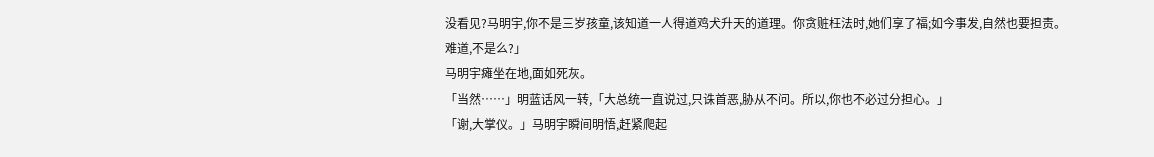没看见?马明宇,你不是三岁孩童,该知道一人得道鸡犬升天的道理。你贪赃枉法时,她们享了福;如今事发,自然也要担责。
难道,不是么?」
马明宇瘫坐在地,面如死灰。
「当然……」明蓝话风一转,「大总统一直说过,只诛首恶,胁从不问。所以,你也不必过分担心。」
「谢,大掌仪。」马明宇瞬间明悟,赶紧爬起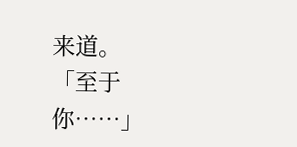来道。
「至于你……」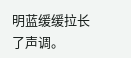明蓝缓缓拉长了声调。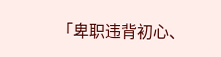「卑职违背初心、